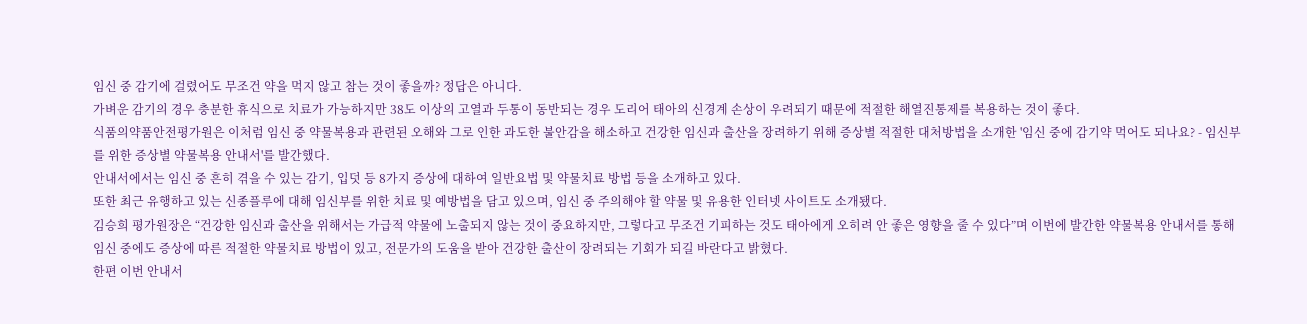임신 중 감기에 걸렸어도 무조건 약을 먹지 않고 참는 것이 좋을까? 정답은 아니다.
가벼운 감기의 경우 충분한 휴식으로 치료가 가능하지만 38도 이상의 고열과 두통이 동반되는 경우 도리어 태아의 신경계 손상이 우려되기 때문에 적절한 해열진통제를 복용하는 것이 좋다.
식품의약품안전평가원은 이처럼 임신 중 약물복용과 관련된 오해와 그로 인한 과도한 불안감을 해소하고 건강한 임신과 출산을 장려하기 위해 증상별 적절한 대처방법을 소개한 '임신 중에 감기약 먹어도 되나요? - 임신부를 위한 증상별 약물복용 안내서'를 발간했다.
안내서에서는 임신 중 흔히 겪을 수 있는 감기, 입덧 등 8가지 증상에 대하여 일반요법 및 약물치료 방법 등을 소개하고 있다.
또한 최근 유행하고 있는 신종플루에 대해 임신부를 위한 치료 및 예방법을 담고 있으며, 임신 중 주의해야 할 약물 및 유용한 인터넷 사이트도 소개됐다.
김승희 평가원장은 “건강한 임신과 출산을 위해서는 가급적 약물에 노출되지 않는 것이 중요하지만, 그렇다고 무조건 기피하는 것도 태아에게 오히려 안 좋은 영향을 줄 수 있다”며 이번에 발간한 약물복용 안내서를 통해 임신 중에도 증상에 따른 적절한 약물치료 방법이 있고, 전문가의 도움을 받아 건강한 출산이 장려되는 기회가 되길 바란다고 밝혔다.
한편 이번 안내서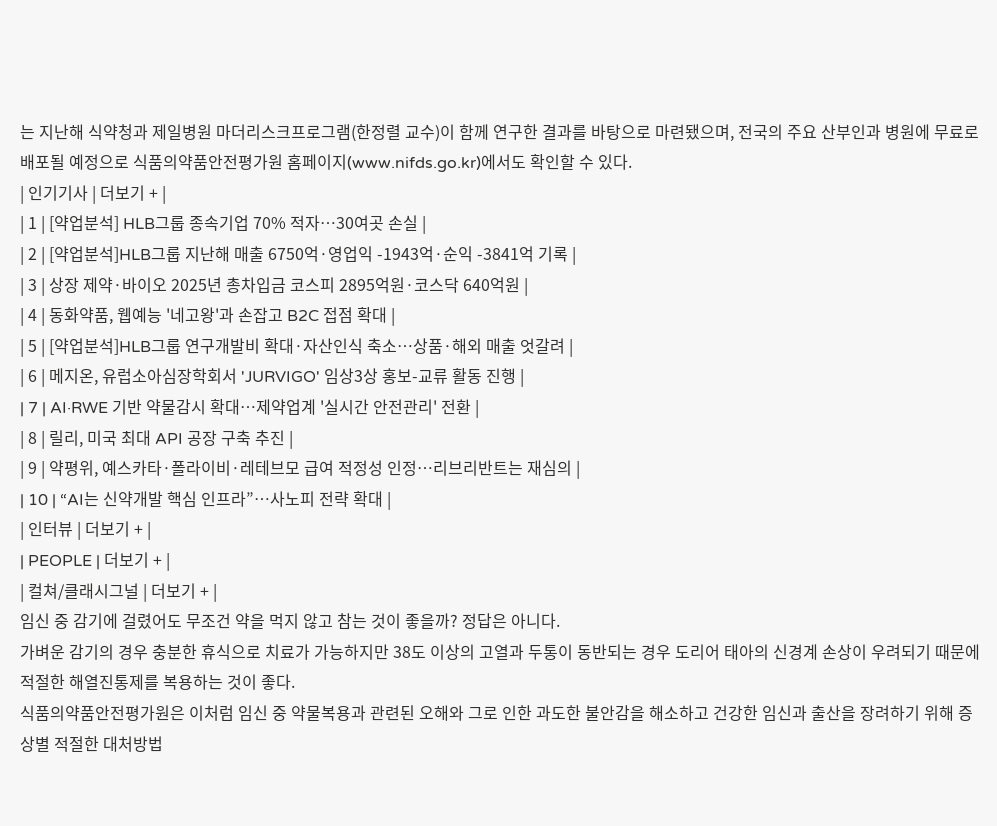는 지난해 식약청과 제일병원 마더리스크프로그램(한정렬 교수)이 함께 연구한 결과를 바탕으로 마련됐으며, 전국의 주요 산부인과 병원에 무료로 배포될 예정으로 식품의약품안전평가원 홈페이지(www.nifds.go.kr)에서도 확인할 수 있다.
| 인기기사 | 더보기 + |
| 1 | [약업분석] HLB그룹 종속기업 70% 적자…30여곳 손실 |
| 2 | [약업분석]HLB그룹 지난해 매출 6750억·영업익 -1943억·순익 -3841억 기록 |
| 3 | 상장 제약·바이오 2025년 총차입금 코스피 2895억원·코스닥 640억원 |
| 4 | 동화약품, 웹예능 '네고왕'과 손잡고 B2C 접점 확대 |
| 5 | [약업분석]HLB그룹 연구개발비 확대·자산인식 축소…상품·해외 매출 엇갈려 |
| 6 | 메지온, 유럽소아심장학회서 'JURVIGO' 임상3상 홍보-교류 활동 진행 |
| 7 | AI·RWE 기반 약물감시 확대…제약업계 '실시간 안전관리' 전환 |
| 8 | 릴리, 미국 최대 API 공장 구축 추진 |
| 9 | 약평위, 예스카타·폴라이비·레테브모 급여 적정성 인정…리브리반트는 재심의 |
| 10 | “AI는 신약개발 핵심 인프라”…사노피 전략 확대 |
| 인터뷰 | 더보기 + |
| PEOPLE | 더보기 + |
| 컬쳐/클래시그널 | 더보기 + |
임신 중 감기에 걸렸어도 무조건 약을 먹지 않고 참는 것이 좋을까? 정답은 아니다.
가벼운 감기의 경우 충분한 휴식으로 치료가 가능하지만 38도 이상의 고열과 두통이 동반되는 경우 도리어 태아의 신경계 손상이 우려되기 때문에 적절한 해열진통제를 복용하는 것이 좋다.
식품의약품안전평가원은 이처럼 임신 중 약물복용과 관련된 오해와 그로 인한 과도한 불안감을 해소하고 건강한 임신과 출산을 장려하기 위해 증상별 적절한 대처방법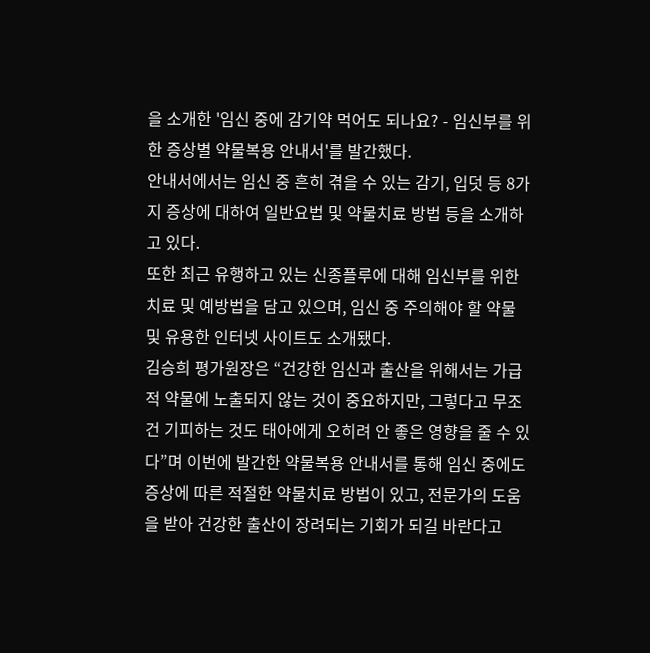을 소개한 '임신 중에 감기약 먹어도 되나요? - 임신부를 위한 증상별 약물복용 안내서'를 발간했다.
안내서에서는 임신 중 흔히 겪을 수 있는 감기, 입덧 등 8가지 증상에 대하여 일반요법 및 약물치료 방법 등을 소개하고 있다.
또한 최근 유행하고 있는 신종플루에 대해 임신부를 위한 치료 및 예방법을 담고 있으며, 임신 중 주의해야 할 약물 및 유용한 인터넷 사이트도 소개됐다.
김승희 평가원장은 “건강한 임신과 출산을 위해서는 가급적 약물에 노출되지 않는 것이 중요하지만, 그렇다고 무조건 기피하는 것도 태아에게 오히려 안 좋은 영향을 줄 수 있다”며 이번에 발간한 약물복용 안내서를 통해 임신 중에도 증상에 따른 적절한 약물치료 방법이 있고, 전문가의 도움을 받아 건강한 출산이 장려되는 기회가 되길 바란다고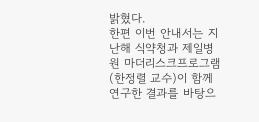밝혔다.
한편 이번 안내서는 지난해 식약청과 제일병원 마더리스크프로그램(한정렬 교수)이 함께 연구한 결과를 바탕으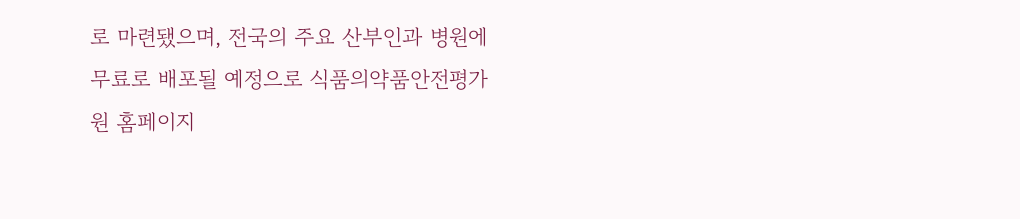로 마련됐으며, 전국의 주요 산부인과 병원에 무료로 배포될 예정으로 식품의약품안전평가원 홈페이지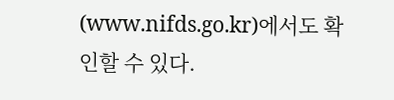(www.nifds.go.kr)에서도 확인할 수 있다.